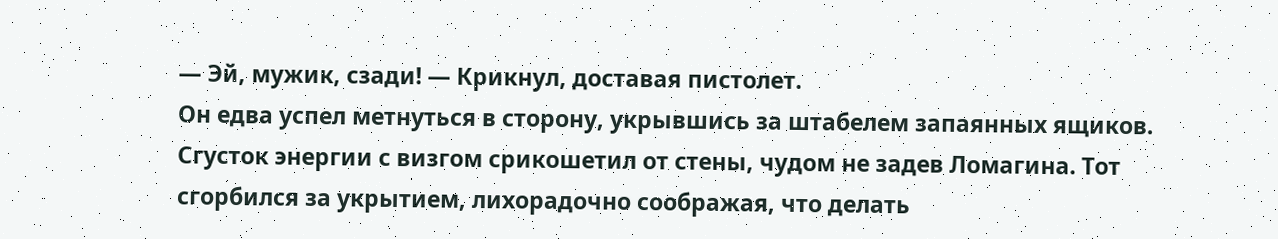— Эй, мужик, сзади! — Крикнул, доставая пистолет.
Он едва успел метнуться в сторону, укрывшись за штабелем запаянных ящиков. Сгусток энергии с визгом срикошетил от стены, чудом не задев Ломагина. Тот сгорбился за укрытием, лихорадочно соображая, что делать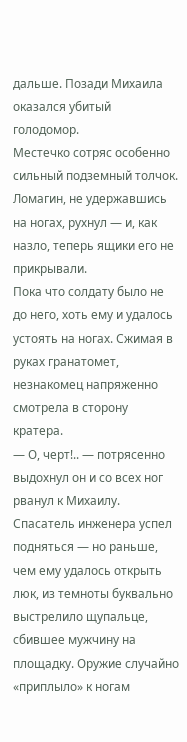дальше. Позади Михаила оказался убитый голодомор.
Местечко сотряс особенно сильный подземный толчок. Ломагин, не удержавшись на ногах, рухнул — и, как назло, теперь ящики его не прикрывали.
Пока что солдату было не до него, хоть ему и удалось устоять на ногах. Сжимая в руках гранатомет, незнакомец напряженно смотрела в сторону кратера.
— О, черт!.. — потрясенно выдохнул он и со всех ног рванул к Михаилу. Спасатель инженера успел подняться — но раньше, чем ему удалось открыть люк, из темноты буквально выстрелило щупальце, сбившее мужчину на площадку. Оружие случайно «приплыло» к ногам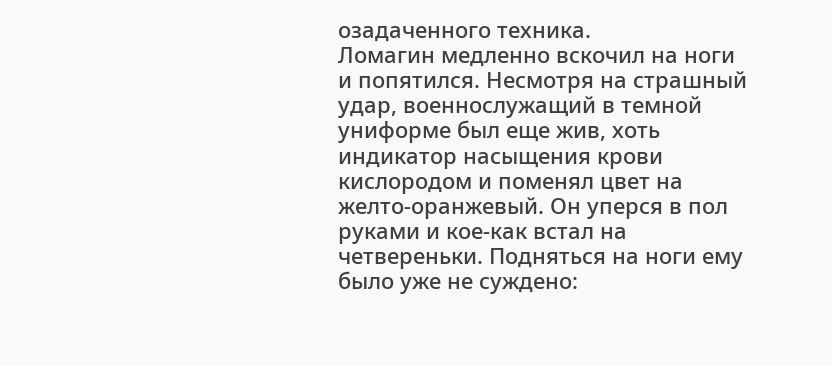озадаченного техника.
Ломагин медленно вскочил на ноги и попятился. Несмотря на страшный удар, военнослужащий в темной униформе был еще жив, хоть индикатор насыщения крови кислородом и поменял цвет на желто-оранжевый. Он уперся в пол руками и кое-как встал на четвереньки. Подняться на ноги ему было уже не суждено: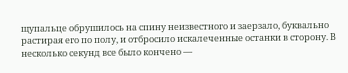щупальце обрушилось на спину неизвестного и заерзало, буквально растирая его по полу, и отбросило искалеченные останки в сторону. В несколько секунд все было кончено —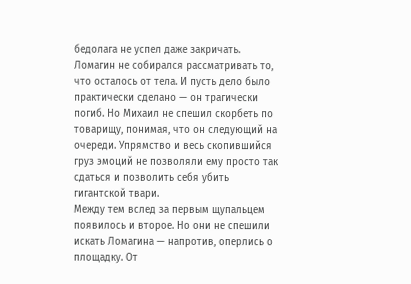бедолага не успел даже закричать.
Ломагин не собирался рассматривать то, что осталось от тела. И пусть дело было практически сделано — он трагически погиб. Но Михаил не спешил скорбеть по товарищу, понимая, что он следующий на очереди. Упрямство и весь скопившийся груз эмоций не позволяли ему просто так сдаться и позволить себя убить гигантской твари.
Между тем вслед за первым щупальцем появилось и второе. Но они не спешили искать Ломагина — напротив, оперлись о площадку. От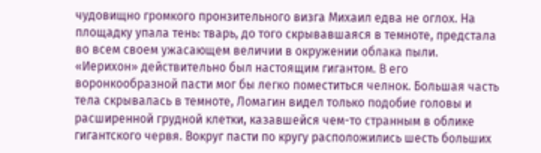чудовищно громкого пронзительного визга Михаил едва не оглох. На площадку упала тень: тварь, до того скрывавшаяся в темноте, предстала во всем своем ужасающем величии в окружении облака пыли.
«Иерихон» действительно был настоящим гигантом. В его воронкообразной пасти мог бы легко поместиться челнок. Большая часть тела скрывалась в темноте, Ломагин видел только подобие головы и расширенной грудной клетки, казавшейся чем-то странным в облике гигантского червя. Вокруг пасти по кругу расположились шесть больших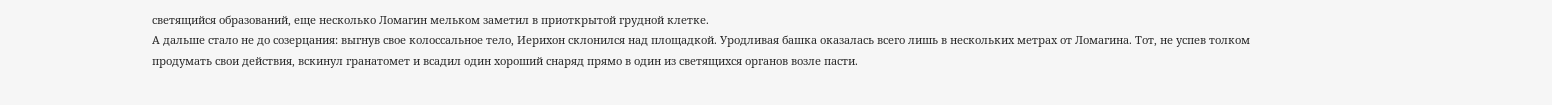светящийся образований, еще несколько Ломагин мельком заметил в приоткрытой грудной клетке.
А дальше стало не до созерцания: выгнув свое колоссальное тело, Иерихон склонился над площадкой. Уродливая башка оказалась всего лишь в нескольких метрах от Ломагина. Тот, не успев толком продумать свои действия, вскинул гранатомет и всадил один хороший снаряд прямо в один из светящихся органов возле пасти.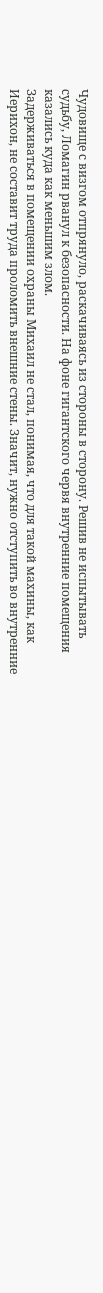Чудовище с визгом отпрянуло, раскачиваясь из стороны в сторону. Решив не испытывать судьбу, Ломагин рванул к безопасности. На фоне гигантского червя внутренние помещения казались куда как меньшим злом.
Задерживаться в помещении охраны Михаил не стал, понимая, что для такой махины, как Иерихон, не составит труда проломить внешние стены. Значит, нужно отступить во внутренние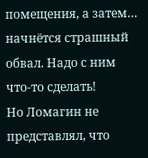помещения, а затем… начнётся страшный обвал. Надо с ним что-то сделать!
Но Ломагин не представлял, что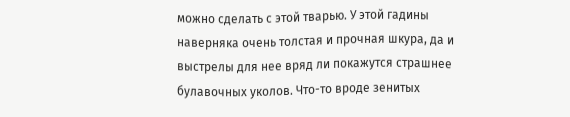можно сделать с этой тварью. У этой гадины наверняка очень толстая и прочная шкура, да и выстрелы для нее вряд ли покажутся страшнее булавочных уколов. Что-то вроде зенитых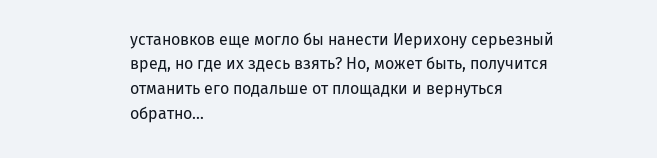установков еще могло бы нанести Иерихону серьезный вред, но где их здесь взять? Но, может быть, получится отманить его подальше от площадки и вернуться обратно…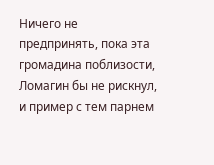Ничего не предпринять, пока эта громадина поблизости, Ломагин бы не рискнул, и пример с тем парнем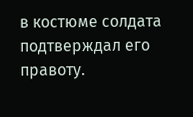в костюме солдата подтверждал его правоту.